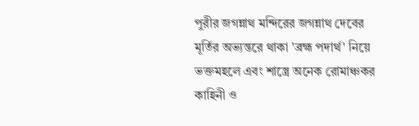পুরীর জগন্নাথ মন্দিরের জগন্নাথ দেবের মূর্তির অভ্যন্তরে থাকা 'ব্রহ্ম পদার্থ' নিয়ে ভক্তমহলে এবং শাস্ত্রে অনেক রোমাঞ্চকর কাহিনী ও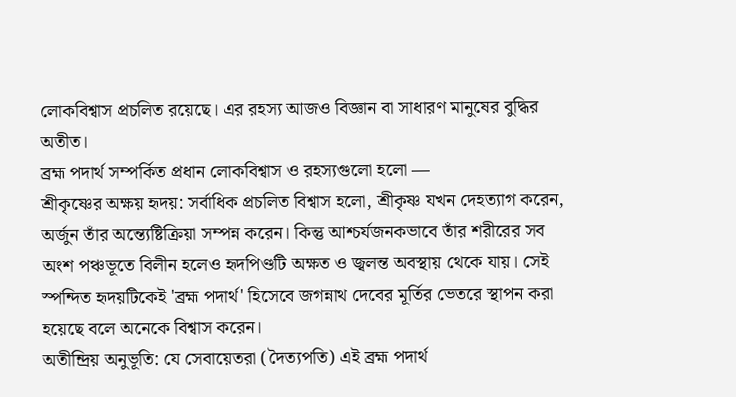লোকবিশ্বাস প্রচলিত রয়েছে। এর রহস্য আজও বিজ্ঞান বা সাধারণ মানুষের বুদ্ধির অতীত।
ব্রহ্ম পদার্থ সম্পর্কিত প্রধান লোকবিশ্বাস ও রহস্যগুলো হলো —
শ্রীকৃষ্ণের অক্ষয় হৃদয়: সর্বাধিক প্রচলিত বিশ্বাস হলো, শ্রীকৃষ্ণ যখন দেহত্যাগ করেন, অর্জুন তাঁর অন্ত্যেষ্টিক্রিয়া সম্পন্ন করেন। কিন্তু আশ্চর্যজনকভাবে তাঁর শরীরের সব অংশ পঞ্চভূতে বিলীন হলেও হৃদপিণ্ডটি অক্ষত ও জ্বলন্ত অবস্থায় থেকে যায়। সেই স্পন্দিত হৃদয়টিকেই 'ব্রহ্ম পদার্থ' হিসেবে জগন্নাথ দেবের মূর্তির ভেতরে স্থাপন করা হয়েছে বলে অনেকে বিশ্বাস করেন।
অতীন্দ্রিয় অনুভূতি: যে সেবায়েতরা (দৈত্যপতি) এই ব্রহ্ম পদার্থ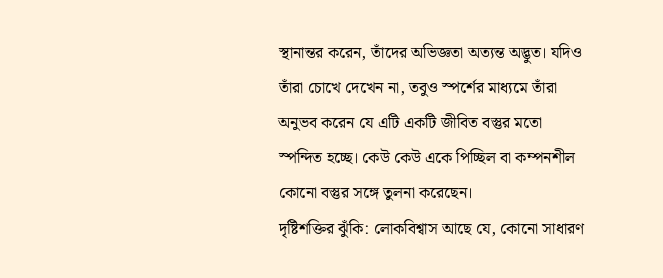স্থানান্তর করেন, তাঁদের অভিজ্ঞতা অত্যন্ত অদ্ভুত। যদিও তাঁরা চোখে দেখেন না, তবুও স্পর্শের মাধ্যমে তাঁরা অনুভব করেন যে এটি একটি জীবিত বস্তুর মতো স্পন্দিত হচ্ছে। কেউ কেউ একে পিচ্ছিল বা কম্পনশীল কোনো বস্তুর সঙ্গে তুলনা করেছেন।
দৃষ্টিশক্তির ঝুঁকি: লোকবিশ্বাস আছে যে, কোনো সাধারণ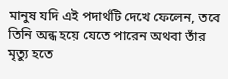মানুষ যদি এই পদার্থটি দেখে ফেলেন, তবে তিনি অন্ধ হয়ে যেতে পারেন অথবা তাঁর মৃত্যু হতে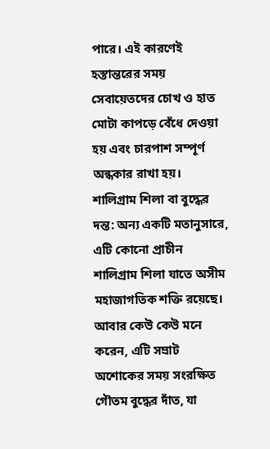পারে। এই কারণেই হস্তান্তরের সময় সেবায়েতদের চোখ ও হাত মোটা কাপড়ে বেঁধে দেওয়া হয় এবং চারপাশ সম্পূর্ণ অন্ধকার রাখা হয়।
শালিগ্রাম শিলা বা বুদ্ধের দন্ত: অন্য একটি মতানুসারে, এটি কোনো প্রাচীন শালিগ্রাম শিলা যাতে অসীম মহাজাগতিক শক্তি রয়েছে। আবার কেউ কেউ মনে করেন, এটি সম্রাট অশোকের সময় সংরক্ষিত গৌতম বুদ্ধের দাঁত, যা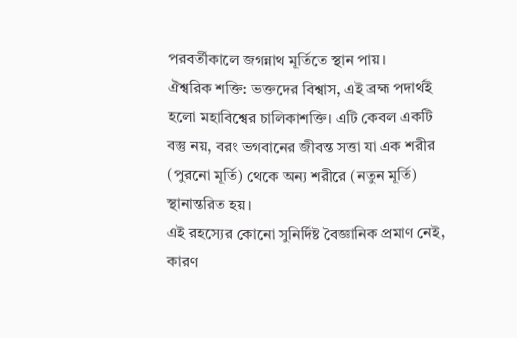পরবর্তীকালে জগন্নাথ মূর্তিতে স্থান পায়।
ঐশ্বরিক শক্তি: ভক্তদের বিশ্বাস, এই ব্রহ্ম পদার্থই হলো মহাবিশ্বের চালিকাশক্তি। এটি কেবল একটি বস্তু নয়, বরং ভগবানের জীবন্ত সত্তা যা এক শরীর (পুরনো মূর্তি) থেকে অন্য শরীরে (নতুন মূর্তি) স্থানান্তরিত হয়।
এই রহস্যের কোনো সুনির্দিষ্ট বৈজ্ঞানিক প্রমাণ নেই, কারণ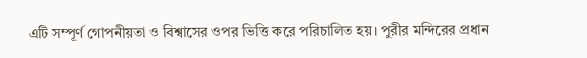এটি সম্পূর্ণ গোপনীয়তা ও বিশ্বাসের ওপর ভিত্তি করে পরিচালিত হয়। পুরীর মন্দিরের প্রধান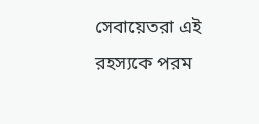সেবায়েতরা এই রহস্যকে পরম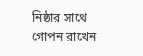নিষ্ঠার সাথে গোপন রাখেন